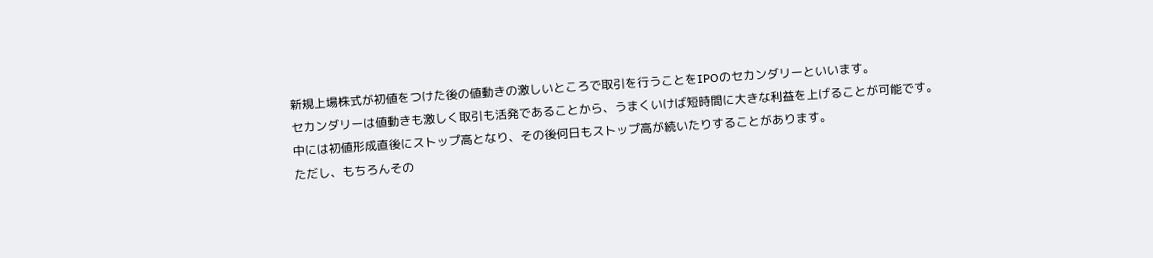新規上場株式が初値をつけた後の値動きの激しいところで取引を行うことをIPOのセカンダリーといいます。
セカンダリーは値動きも激しく取引も活発であることから、うまくいけば短時間に大きな利益を上げることが可能です。
中には初値形成直後にストップ高となり、その後何日もストップ高が続いたりすることがあります。
ただし、もちろんその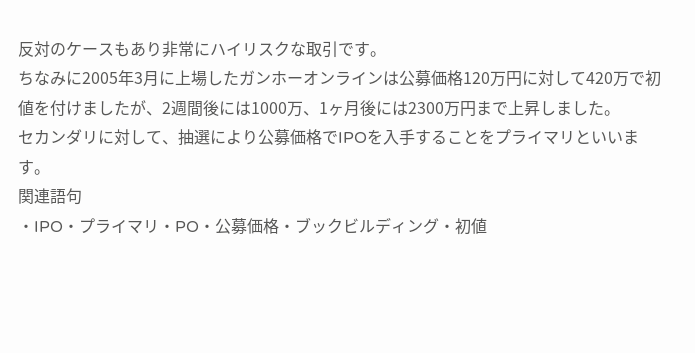反対のケースもあり非常にハイリスクな取引です。
ちなみに2005年3月に上場したガンホーオンラインは公募価格120万円に対して420万で初値を付けましたが、2週間後には1000万、1ヶ月後には2300万円まで上昇しました。
セカンダリに対して、抽選により公募価格でIPOを入手することをプライマリといいます。
関連語句
・IPO・プライマリ・PO・公募価格・ブックビルディング・初値